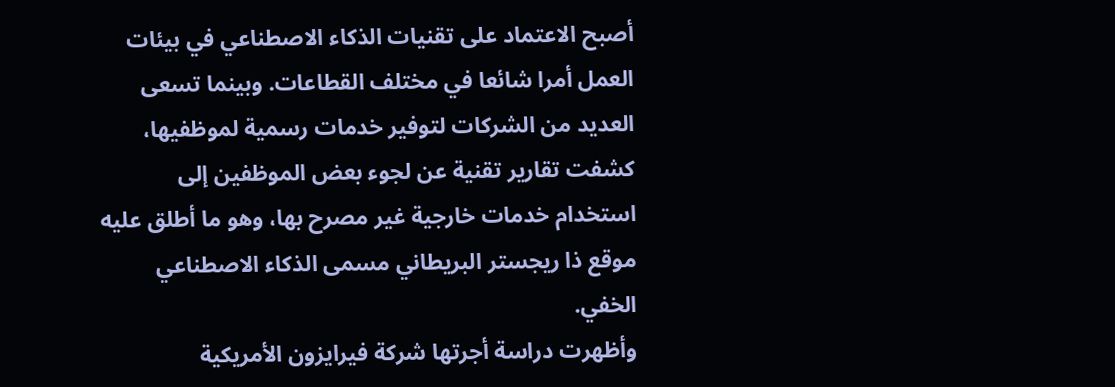أصبح الاعتماد على تقنيات الذكاء الاصطناعي في بيئات العمل أمرا شائعا في مختلف القطاعات. وبينما تسعى العديد من الشركات لتوفير خدمات رسمية لموظفيها، كشفت تقارير تقنية عن لجوء بعض الموظفين إلى استخدام خدمات خارجية غير مصرح بها، وهو ما أطلق عليه موقع ذا ريجستر البريطاني مسمى الذكاء الاصطناعي الخفي.
وأظهرت دراسة أجرتها شركة فيرايزون الأمريكية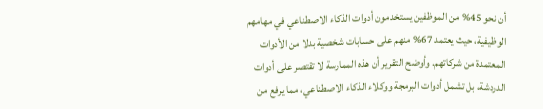أن نحو 45% من الموظفين يستخدمون أدوات الذكاء الاصطناعي في مهامهم الوظيفية، حيث يعتمد 67% منهم على حسابات شخصية بدلا من الأدوات المعتمدة من شركاتهم. وأوضح التقرير أن هذه الممارسة لا تقتصر على أدوات الدردشة، بل تشمل أدوات البرمجة ووكلاء الذكاء الاصطناعي، مما يرفع من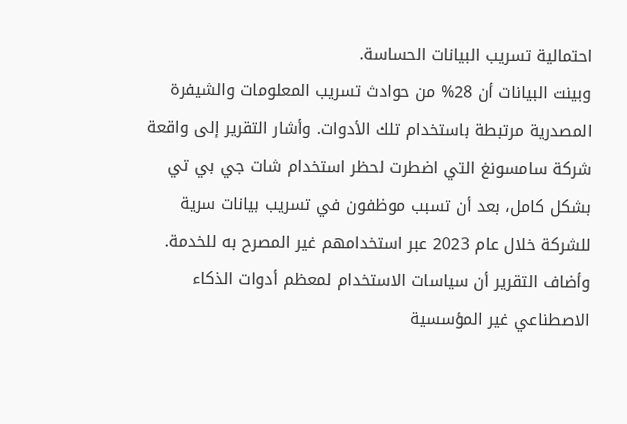احتمالية تسريب البيانات الحساسة.
وبينت البيانات أن 28% من حوادث تسريب المعلومات والشيفرة المصدرية مرتبطة باستخدام تلك الأدوات. وأشار التقرير إلى واقعة شركة سامسونغ التي اضطرت لحظر استخدام شات جي بي تي بشكل كامل، بعد أن تسبب موظفون في تسريب بيانات سرية للشركة خلال عام 2023 عبر استخدامهم غير المصرح به للخدمة.
وأضاف التقرير أن سياسات الاستخدام لمعظم أدوات الذكاء الاصطناعي غير المؤسسية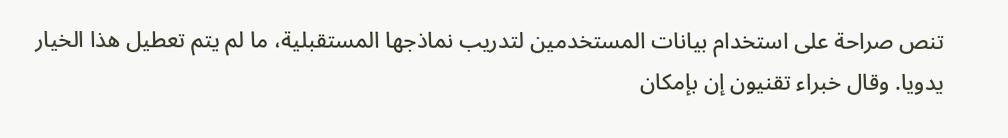تنص صراحة على استخدام بيانات المستخدمين لتدريب نماذجها المستقبلية، ما لم يتم تعطيل هذا الخيار يدويا. وقال خبراء تقنيون إن بإمكان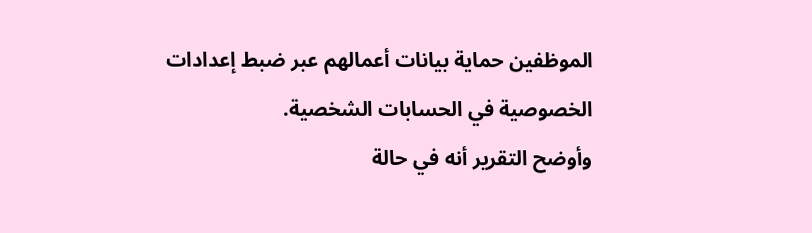الموظفين حماية بيانات أعمالهم عبر ضبط إعدادات الخصوصية في الحسابات الشخصية.
وأوضح التقرير أنه في حالة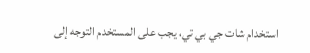استخدام شات جي بي تي، يجب على المستخدم التوجه إلى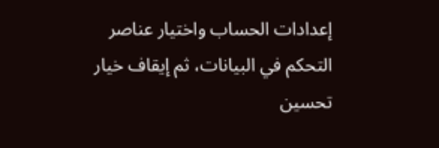إعدادات الحساب واختيار عناصر التحكم في البيانات، ثم إيقاف خيار تحسين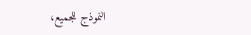النموذج للجميع،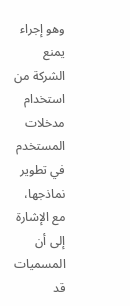وهو إجراء يمنع الشركة من استخدام مدخلات المستخدم في تطوير نماذجها، مع الإشارة إلى أن المسميات قد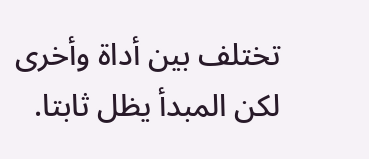تختلف بين أداة وأخرى لكن المبدأ يظل ثابتا.